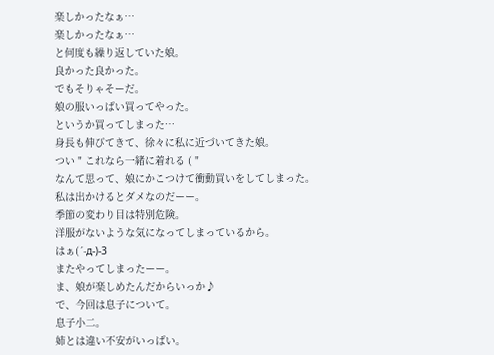楽しかったなぁ…
楽しかったなぁ…
と何度も繰り返していた娘。
良かった良かった。
でもそりゃそーだ。
娘の服いっぱい買ってやった。
というか買ってしまった…
身長も伸びてきて、徐々に私に近づいてきた娘。
つい " これなら一緒に着れる ( "
なんて思って、娘にかこつけて衝動買いをしてしまった。
私は出かけるとダメなのだーー。
季節の変わり目は特別危険。
洋服がないような気になってしまっているから。
はぁ(´-д-)-3
またやってしまったーー。
ま、娘が楽しめたんだからいっか♪
で、今回は息子について。
息子小二。
姉とは違い不安がいっぱい。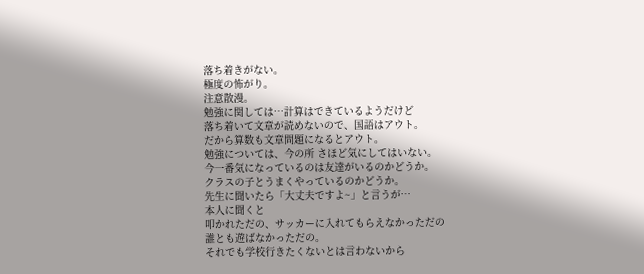落ち着きがない。
極度の怖がり。
注意散漫。
勉強に関しては…計算はできているようだけど
落ち着いて文章が読めないので、国語はアウト。
だから算数も文章問題になるとアウト。
勉強については、今の所 さほど気にしてはいない。
今一番気になっているのは友達がいるのかどうか。
クラスの子とうまくやっているのかどうか。
先生に聞いたら「大丈夫ですよ~」と言うが…
本人に聞くと
叩かれただの、サッカーに入れてもらえなかっただの
誰とも遊ばなかっただの。
それでも学校行きたくないとは言わないから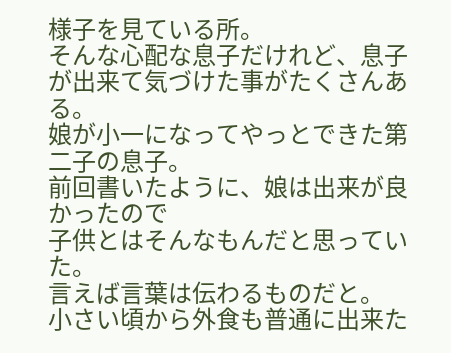様子を見ている所。
そんな心配な息子だけれど、息子が出来て気づけた事がたくさんある。
娘が小一になってやっとできた第二子の息子。
前回書いたように、娘は出来が良かったので
子供とはそんなもんだと思っていた。
言えば言葉は伝わるものだと。
小さい頃から外食も普通に出来た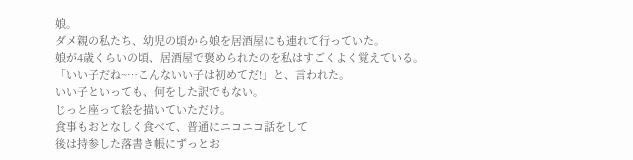娘。
ダメ親の私たち、幼児の頃から娘を居酒屋にも連れて行っていた。
娘が4歳くらいの頃、居酒屋で褒められたのを私はすごくよく覚えている。
「いい子だね~…こんないい子は初めてだ!」と、言われた。
いい子といっても、何をした訳でもない。
じっと座って絵を描いていただけ。
食事もおとなしく食べて、普通にニコニコ話をして
後は持参した落書き帳にずっとお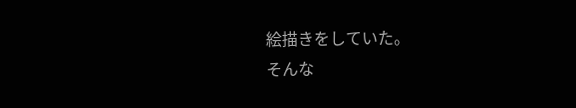絵描きをしていた。
そんな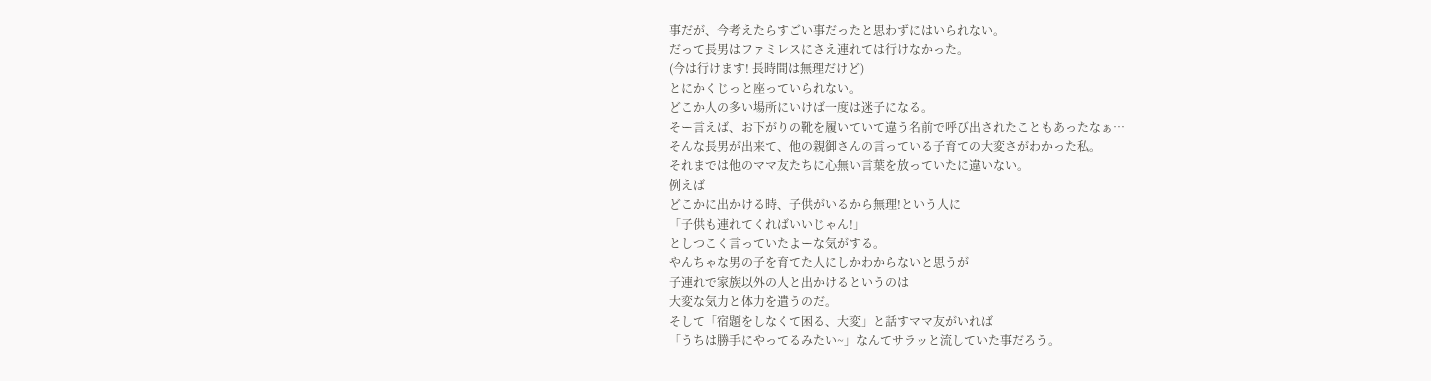事だが、今考えたらすごい事だったと思わずにはいられない。
だって長男はファミレスにさえ連れては行けなかった。
(今は行けます! 長時間は無理だけど)
とにかくじっと座っていられない。
どこか人の多い場所にいけば一度は迷子になる。
そー言えば、お下がりの靴を履いていて違う名前で呼び出されたこともあったなぁ…
そんな長男が出来て、他の親御さんの言っている子育ての大変さがわかった私。
それまでは他のママ友たちに心無い言葉を放っていたに違いない。
例えば
どこかに出かける時、子供がいるから無理!という人に
「子供も連れてくればいいじゃん!」
としつこく言っていたよーな気がする。
やんちゃな男の子を育てた人にしかわからないと思うが
子連れで家族以外の人と出かけるというのは
大変な気力と体力を遣うのだ。
そして「宿題をしなくて困る、大変」と話すママ友がいれば
「うちは勝手にやってるみたい~」なんてサラッと流していた事だろう。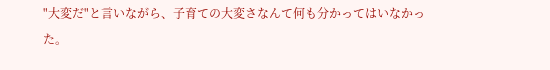"大変だ"と言いながら、子育ての大変さなんて何も分かってはいなかった。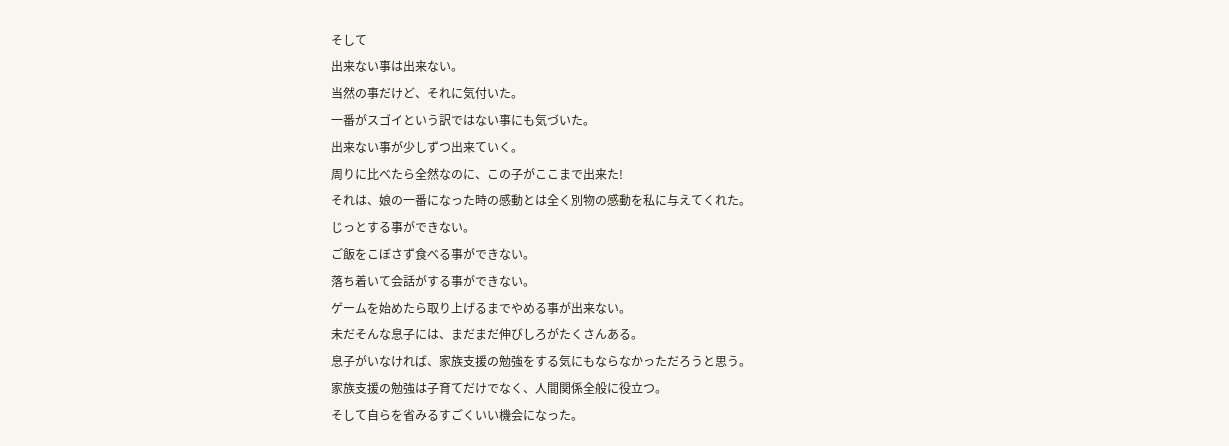そして
出来ない事は出来ない。
当然の事だけど、それに気付いた。
一番がスゴイという訳ではない事にも気づいた。
出来ない事が少しずつ出来ていく。
周りに比べたら全然なのに、この子がここまで出来た!
それは、娘の一番になった時の感動とは全く別物の感動を私に与えてくれた。
じっとする事ができない。
ご飯をこぼさず食べる事ができない。
落ち着いて会話がする事ができない。
ゲームを始めたら取り上げるまでやめる事が出来ない。
未だそんな息子には、まだまだ伸びしろがたくさんある。
息子がいなければ、家族支援の勉強をする気にもならなかっただろうと思う。
家族支援の勉強は子育てだけでなく、人間関係全般に役立つ。
そして自らを省みるすごくいい機会になった。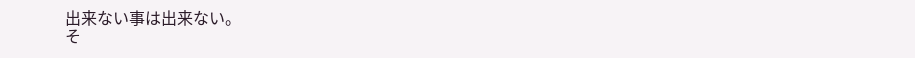出来ない事は出来ない。
そ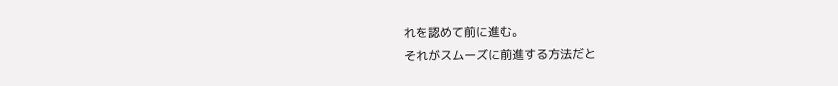れを認めて前に進む。
それがスムーズに前進する方法だと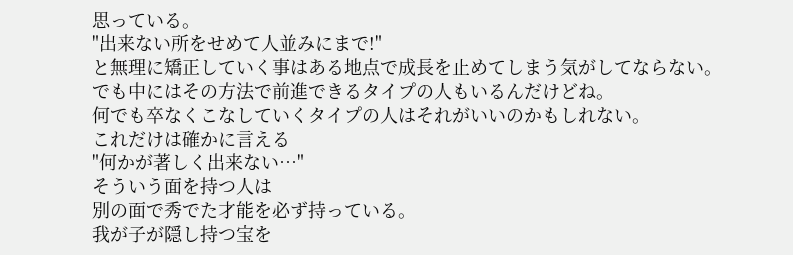思っている。
"出来ない所をせめて人並みにまで!"
と無理に矯正していく事はある地点で成長を止めてしまう気がしてならない。
でも中にはその方法で前進できるタイプの人もいるんだけどね。
何でも卒なくこなしていくタイプの人はそれがいいのかもしれない。
これだけは確かに言える
"何かが著しく出来ない…"
そういう面を持つ人は
別の面で秀でた才能を必ず持っている。
我が子が隠し持つ宝を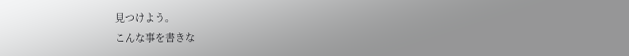見つけよう。
こんな事を書きな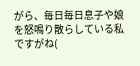がら、毎日毎日息子や娘を怒鳴り散らしている私ですがね(